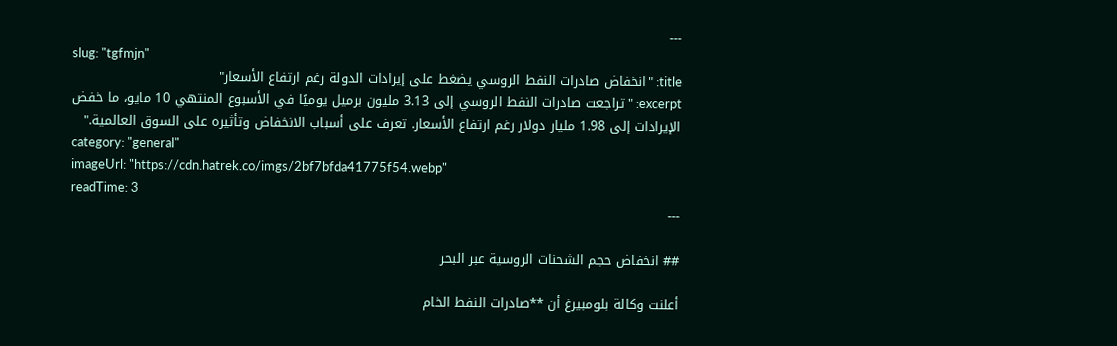---
slug: "tgfmjn"
title: "انخفاض صادرات النفط الروسي يضغط على إيرادات الدولة رغم ارتفاع الأسعار"
excerpt: "تراجعت صادرات النفط الروسي إلى 3.13 مليون برميل يوميًا في الأسبوع المنتهي 10 مايو، ما خفض الإيرادات إلى 1.98 مليار دولار رغم ارتفاع الأسعار. تعرف على أسباب الانخفاض وتأثيره على السوق العالمية."
category: "general"
imageUrl: "https://cdn.hatrek.co/imgs/2bf7bfda41775f54.webp"
readTime: 3
---

## انخفاض حجم الشحنات الروسية عبر البحر

أعلنت وكالة بلومبيرغ أن **صادرات النفط الخام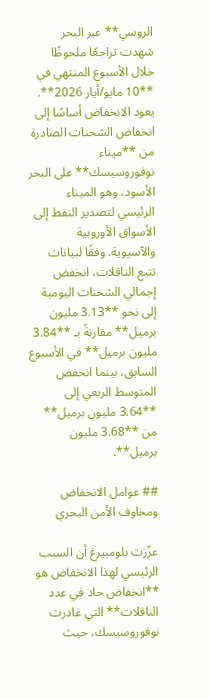الروسي** عبر البحر شهدت تراجعًا ملحوظًا خلال الأسبوع المنتهي في **10 مايو/أيار 2026**. يعود الانخفاض أساسًا إلى انخفاض الشحنات الصادرة من **ميناء نوفوروسيسك** على البحر الأسود، وهو الميناء الرئيسي لتصدير النفط إلى الأسواق الأوروبية والآسيوية. وفقًا لبيانات تتبع الناقلات، انخفض إجمالي الشحنات اليومية إلى نحو **3.13 مليون برميل** مقارنةً بـ **3.84 مليون برميل** في الأسبوع السابق، بينما انخفض المتوسط الربعي إلى **3.64 مليون برميل** من **3.68 مليون برميل**.

## عوامل الانخفاض ومخاوف الأمن البحري

عزّزت بلومبيرغ أن السبب الرئيسي لهذا الانخفاض هو **انخفاض حاد في عدد الناقلات** التي غادرت نوفوروسيسك، حيث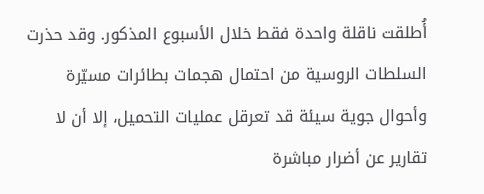أُطلقت ناقلة واحدة فقط خلال الأسبوع المذكور. وقد حذرت السلطات الروسية من احتمال هجمات بطائرات مسيّرة وأحوال جوية سيئة قد تعرقل عمليات التحميل، إلا أن لا تقارير عن أضرار مباشرة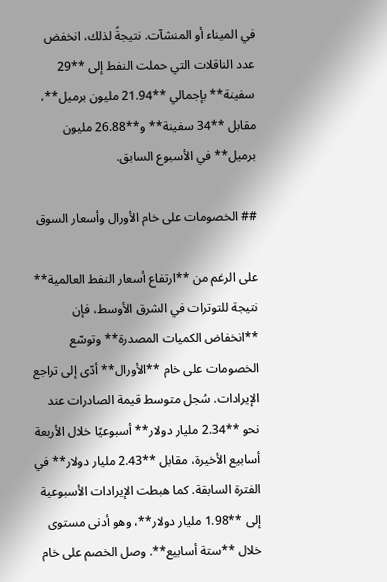في الميناء أو المنشآت. نتيجةً لذلك، انخفض عدد الناقلات التي حملت النفط إلى **29 سفينة** بإجمالي **21.94 مليون برميل**، مقابل **34 سفينة** و**26.88 مليون برميل** في الأسبوع السابق.

## الخصومات على خام الأورال وأسعار السوق

على الرغم من **ارتفاع أسعار النفط العالمية** نتيجة للتوترات في الشرق الأوسط، فإن **انخفاض الكميات المصدرة** وتوسّع الخصومات على خام **الأورال** أدّى إلى تراجع الإيرادات. سُجل متوسط قيمة الصادرات عند نحو **2.34 مليار دولار** أسبوعيًا خلال الأربعة أسابيع الأخيرة، مقابل **2.43 مليار دولار** في الفترة السابقة. كما هبطت الإيرادات الأسبوعية إلى **1.98 مليار دولار**، وهو أدنى مستوى خلال **ستة أسابيع**. وصل الخصم على خام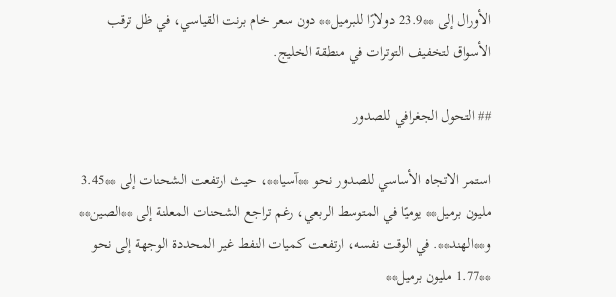الأورال إلى **23.9 دولارًا للبرميل** دون سعر خام برنت القياسي، في ظل ترقب الأسواق لتخفيف التوترات في منطقة الخليج.

## التحول الجغرافي للصدور

استمر الاتجاه الأساسي للصدور نحو **آسيا**، حيث ارتفعت الشحنات إلى **3.45 مليون برميل** يوميًا في المتوسط الربعي، رغم تراجع الشحنات المعلنة إلى **الصين** و**الهند**. في الوقت نفسه، ارتفعت كميات النفط غير المحددة الوجهة إلى نحو **1.77 مليون برميل**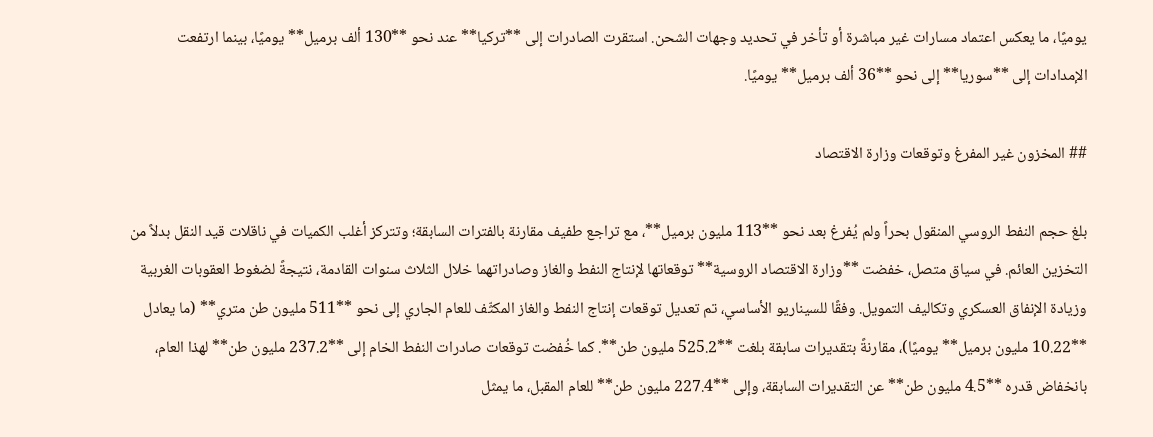يوميًا، ما يعكس اعتماد مسارات غير مباشرة أو تأخر في تحديد وجهات الشحن. استقرت الصادرات إلى **تركيا** عند نحو **130 ألف برميل** يوميًا، بينما ارتفعت الإمدادات إلى **سوريا** إلى نحو **36 ألف برميل** يوميًا.

## المخزون غير المفرغ وتوقعات وزارة الاقتصاد

بلغ حجم النفط الروسي المنقول بحراً ولم يُفرغ بعد نحو **113 مليون برميل**، مع تراجع طفيف مقارنة بالفترات السابقة؛ وتتركز أغلب الكميات في ناقلات قيد النقل بدلاً من التخزين العائم. في سياق متصل، خفضت **وزارة الاقتصاد الروسية** توقعاتها لإنتاج النفط والغاز وصادراتهما خلال الثلاث سنوات القادمة، نتيجةً لضغوط العقوبات الغربية وزيادة الإنفاق العسكري وتكاليف التمويل. وفقًا للسيناريو الأساسي، تم تعديل توقعات إنتاج النفط والغاز المكثّف للعام الجاري إلى نحو **511 مليون طن متري** (ما يعادل **10.22 مليون برميل** يوميًا)، مقارنةً بتقديرات سابقة بلغت **525.2 مليون طن**. كما خُفضت توقعات صادرات النفط الخام إلى **237.2 مليون طن** لهذا العام، بانخفاض قدره **4.5 مليون طن** عن التقديرات السابقة، وإلى **227.4 مليون طن** للعام المقبل، ما يمثل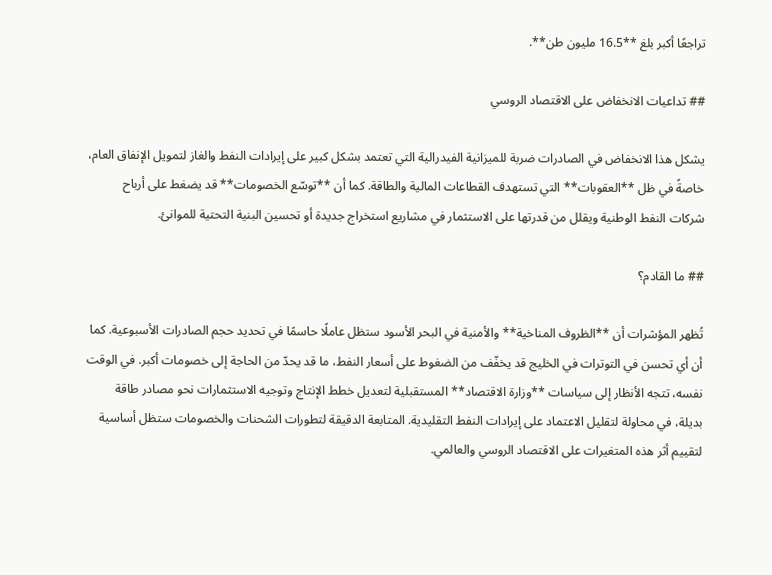تراجعًا أكبر بلغ **16.5 مليون طن**.

## تداعيات الانخفاض على الاقتصاد الروسي

يشكل هذا الانخفاض في الصادرات ضربة للميزانية الفيدرالية التي تعتمد بشكل كبير على إيرادات النفط والغاز لتمويل الإنفاق العام، خاصةً في ظل **العقوبات** التي تستهدف القطاعات المالية والطاقة. كما أن **توسّع الخصومات** قد يضغط على أرباح شركات النفط الوطنية ويقلل من قدرتها على الاستثمار في مشاريع استخراج جديدة أو تحسين البنية التحتية للموانئ.

## ما القادم؟

تُظهر المؤشرات أن **الظروف المناخية** والأمنية في البحر الأسود ستظل عاملًا حاسمًا في تحديد حجم الصادرات الأسبوعية. كما أن أي تحسن في التوترات في الخليج قد يخفّف من الضغوط على أسعار النفط، ما قد يحدّ من الحاجة إلى خصومات أكبر. في الوقت نفسه، تتجه الأنظار إلى سياسات **وزارة الاقتصاد** المستقبلية لتعديل خطط الإنتاج وتوجيه الاستثمارات نحو مصادر طاقة بديلة، في محاولة لتقليل الاعتماد على إيرادات النفط التقليدية. المتابعة الدقيقة لتطورات الشحنات والخصومات ستظل أساسية لتقييم أثر هذه المتغيرات على الاقتصاد الروسي والعالمي.